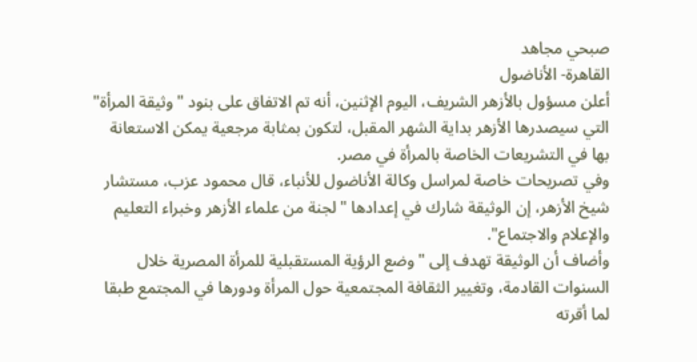صبحي مجاهد
القاهرة- الأناضول
أعلن مسؤول بالأزهر الشريف، اليوم الإثنين، أنه تم الاتفاق على بنود "وثيقة المرأة" التي سيصدرها الأزهر بداية الشهر المقبل، لتكون بمثابة مرجعية يمكن الاستعانة بها في التشريعات الخاصة بالمرأة في مصر.
وفي تصريحات خاصة لمراسل وكالة الأناضول للأنباء، قال محمود عزب، مستشار شيخ الأزهر، إن الوثيقة شارك في إعدادها "لجنة من علماء الأزهر وخبراء التعليم والإعلام والاجتماع".
وأضاف أن الوثيقة تهدف إلى "وضع الرؤية المستقبلية للمرأة المصرية خلال السنوات القادمة، وتغيير الثقافة المجتمعية حول المرأة ودورها في المجتمع طبقا لما أقرته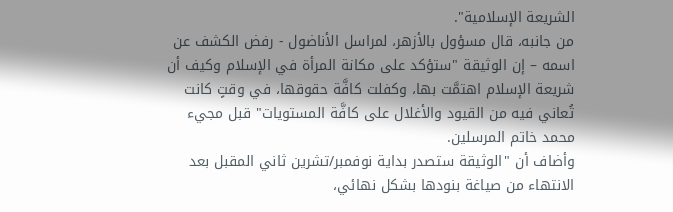الشريعة الإسلامية".
من جانبه، قال مسؤول بالأزهر، لمراسل الأناضول - رفض الكشف عن اسمه – إن الوثيقة "ستؤكد على مكانة المرأة في الإسلام وكيف أن شريعة الإسلام اهتمَّت بها، وكفلت كافَّة حقوقها، في وقتٍ كانت تُعاني فيه من القيود والأغلال على كافَّة المستويات" قبل مجيء محمد خاتم المرسلين.
وأضاف أن "الوثيقة ستصدر بداية نوفمبر/تشرين ثاني المقبل بعد الانتهاء من صياغة بنودها بشكل نهائي،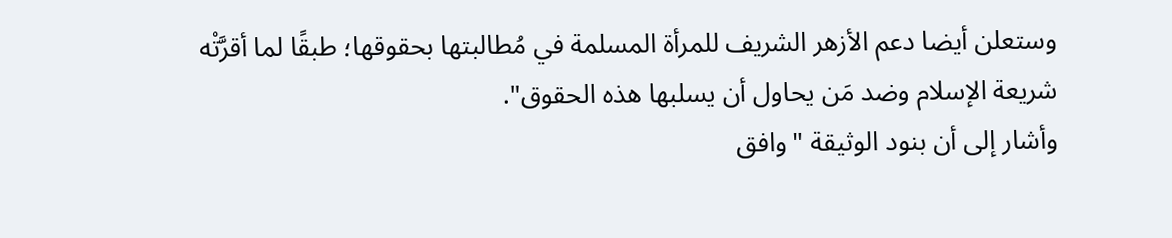وستعلن أيضا دعم الأزهر الشريف للمرأة المسلمة في مُطالبتها بحقوقها؛ طبقًا لما أقرَّتْه شريعة الإسلام وضد مَن يحاول أن يسلبها هذه الحقوق".
وأشار إلى أن بنود الوثيقة "وافق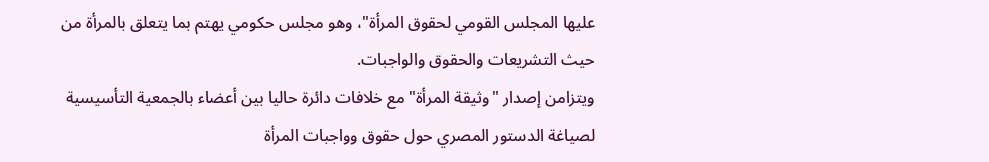عليها المجلس القومي لحقوق المرأة"، وهو مجلس حكومي يهتم بما يتعلق بالمرأة من حيث التشريعات والحقوق والواجبات.
ويتزامن إصدار "وثيقة المرأة" مع خلافات دائرة حاليا بين أعضاء بالجمعية التأسيسية لصياغة الدستور المصري حول حقوق وواجبات المرأة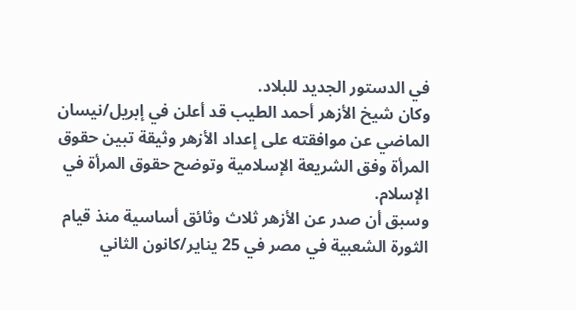في الدستور الجديد للبلاد.
وكان شيخ الأزهر أحمد الطيب قد أعلن في إبريل/نيسان الماضي عن موافقته على إعداد الأزهر وثيقة تبين حقوق المرأة وفق الشريعة الإسلامية وتوضح حقوق المرأة في الإسلام.
وسبق أن صدر عن الأزهر ثلاث وثائق أساسية منذ قيام الثورة الشعبية في مصر في 25 يناير/كانون الثاني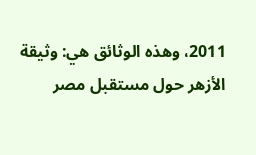2011، وهذه الوثائق هي: وثيقة الأزهر حول مستقبل مصر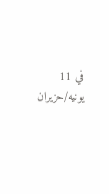في 11 يونيه/حزيران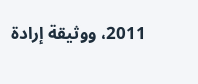2011، ووثيقة إرادة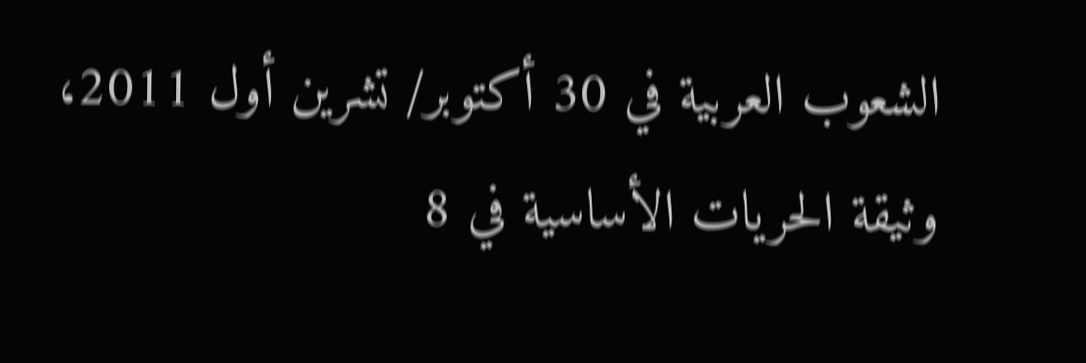الشعوب العربية في 30 أكتوبر/ تشرين أول 2011، وثيقة الحريات الأساسية في 8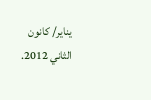يناير/ كانون الثاني 2012.